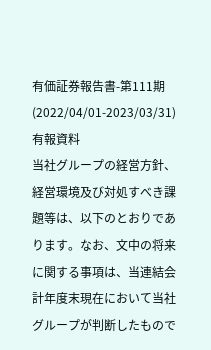有価証券報告書-第111期(2022/04/01-2023/03/31)
有報資料
当社グループの経営方針、経営環境及び対処すべき課題等は、以下のとおりであります。なお、文中の将来に関する事項は、当連結会計年度末現在において当社グループが判断したもので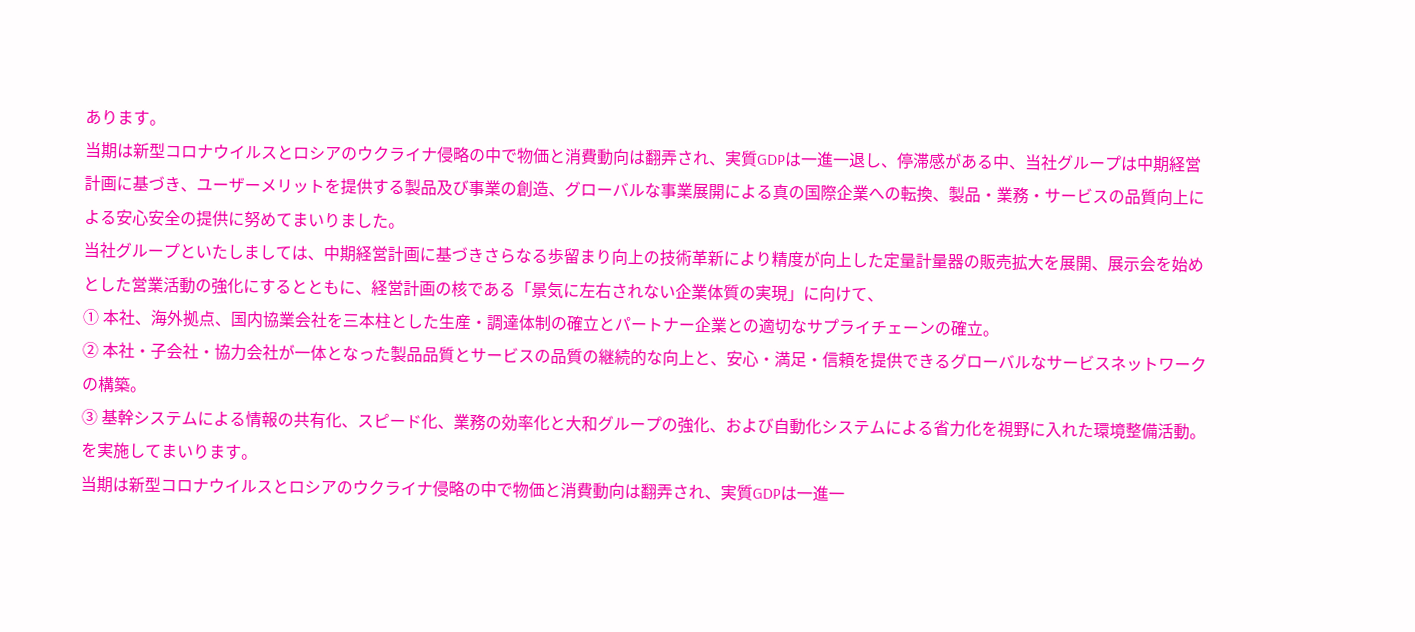あります。
当期は新型コロナウイルスとロシアのウクライナ侵略の中で物価と消費動向は翻弄され、実質GDPは一進一退し、停滞感がある中、当社グループは中期経営計画に基づき、ユーザーメリットを提供する製品及び事業の創造、グローバルな事業展開による真の国際企業への転換、製品・業務・サービスの品質向上による安心安全の提供に努めてまいりました。
当社グループといたしましては、中期経営計画に基づきさらなる歩留まり向上の技術革新により精度が向上した定量計量器の販売拡大を展開、展示会を始めとした営業活動の強化にするとともに、経営計画の核である「景気に左右されない企業体質の実現」に向けて、
① 本社、海外拠点、国内協業会社を三本柱とした生産・調達体制の確立とパートナー企業との適切なサプライチェーンの確立。
② 本社・子会社・協力会社が一体となった製品品質とサービスの品質の継続的な向上と、安心・満足・信頼を提供できるグローバルなサービスネットワークの構築。
③ 基幹システムによる情報の共有化、スピード化、業務の効率化と大和グループの強化、および自動化システムによる省力化を視野に入れた環境整備活動。
を実施してまいります。
当期は新型コロナウイルスとロシアのウクライナ侵略の中で物価と消費動向は翻弄され、実質GDPは一進一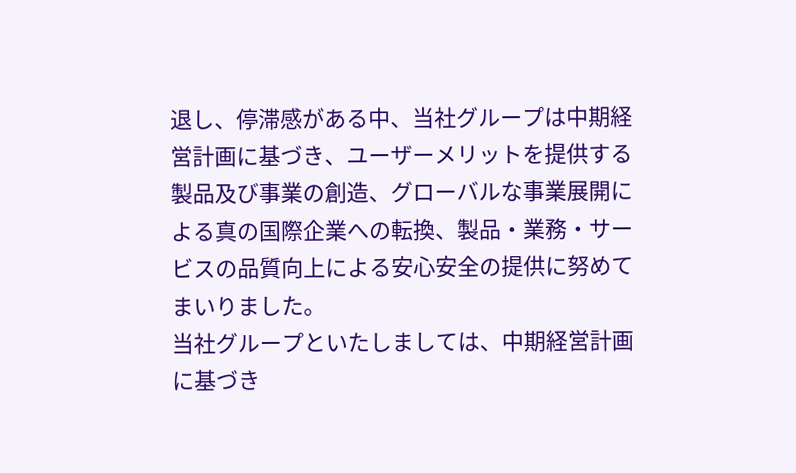退し、停滞感がある中、当社グループは中期経営計画に基づき、ユーザーメリットを提供する製品及び事業の創造、グローバルな事業展開による真の国際企業への転換、製品・業務・サービスの品質向上による安心安全の提供に努めてまいりました。
当社グループといたしましては、中期経営計画に基づき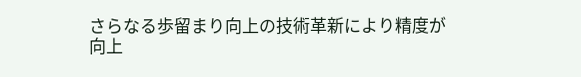さらなる歩留まり向上の技術革新により精度が向上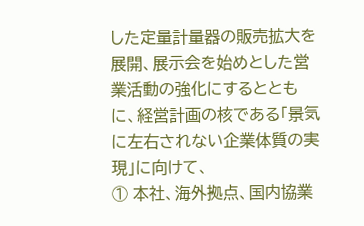した定量計量器の販売拡大を展開、展示会を始めとした営業活動の強化にするとともに、経営計画の核である「景気に左右されない企業体質の実現」に向けて、
① 本社、海外拠点、国内協業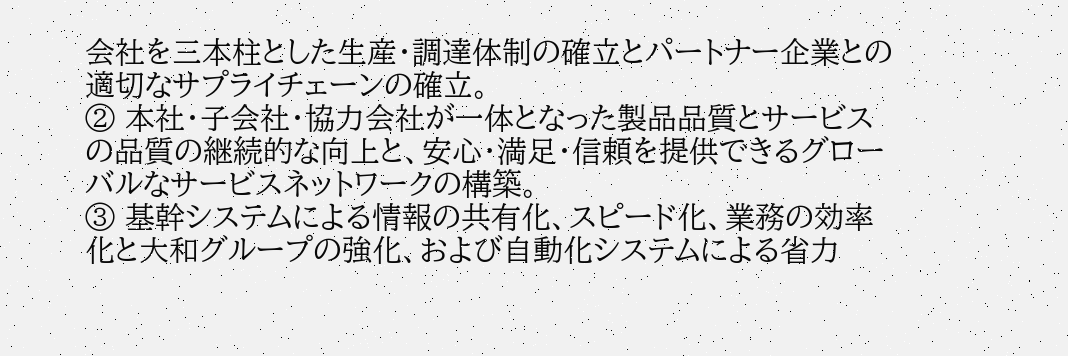会社を三本柱とした生産・調達体制の確立とパートナー企業との適切なサプライチェーンの確立。
② 本社・子会社・協力会社が一体となった製品品質とサービスの品質の継続的な向上と、安心・満足・信頼を提供できるグローバルなサービスネットワークの構築。
③ 基幹システムによる情報の共有化、スピード化、業務の効率化と大和グループの強化、および自動化システムによる省力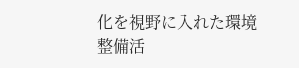化を視野に入れた環境整備活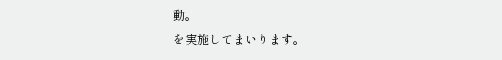動。
を実施してまいります。